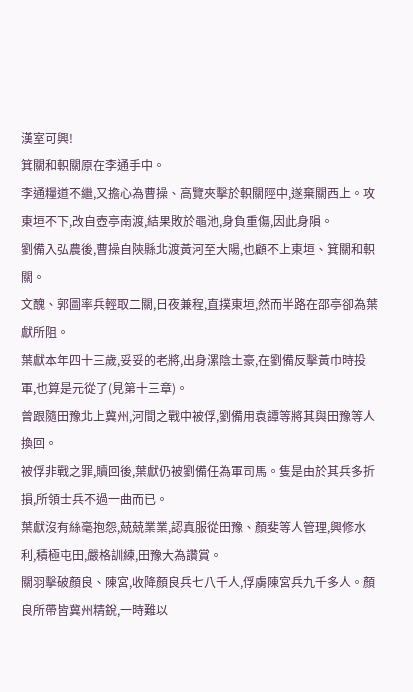漢室可興!
箕關和軹關原在李通手中。
李通糧道不繼,又擔心為曹操、高覽夾擊於軹關陘中,遂棄關西上。攻東垣不下,改自壺亭南渡,結果敗於黽池,身負重傷,因此身隕。
劉備入弘農後,曹操自陝縣北渡黃河至大陽,也顧不上東垣、箕關和軹關。
文醜、郭圖率兵輕取二關,日夜兼程,直撲東垣,然而半路在邵亭卻為葉獻所阻。
葉獻本年四十三歲,妥妥的老將,出身漯陰土豪,在劉備反擊黃巾時投軍,也算是元從了(見第十三章)。
曾跟隨田豫北上冀州,河間之戰中被俘,劉備用袁譚等將其與田豫等人換回。
被俘非戰之罪,贖回後,葉獻仍被劉備任為軍司馬。隻是由於其兵多折損,所領士兵不過一曲而已。
葉獻沒有絲毫抱怨,兢兢業業,認真服從田豫、顏斐等人管理,興修水利,積極屯田,嚴格訓練,田豫大為讚賞。
關羽擊破顏良、陳宮,收降顏良兵七八千人,俘虜陳宮兵九千多人。顏良所帶皆冀州精銳,一時難以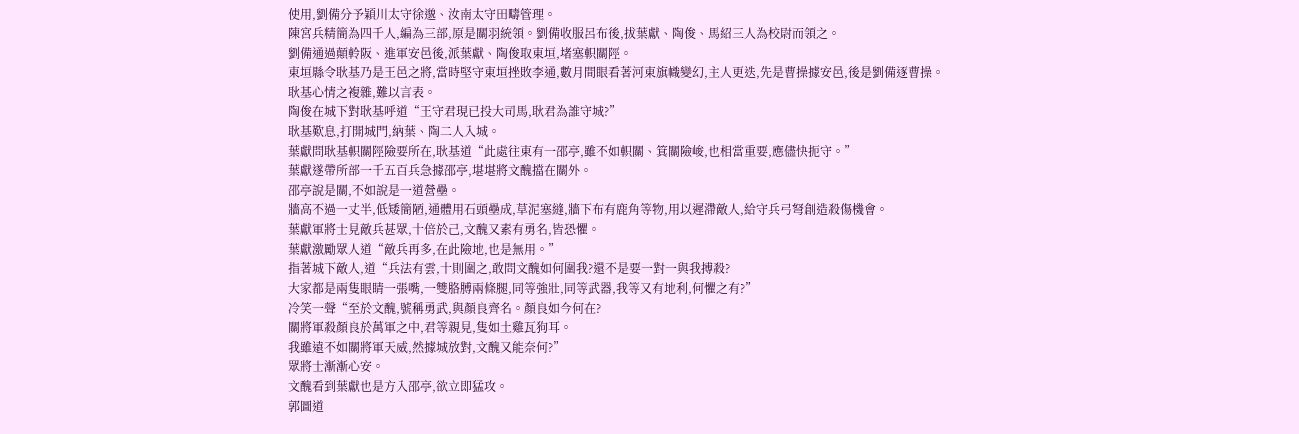使用,劉備分予穎川太守徐邈、汝南太守田疇管理。
陳宮兵精簡為四千人,編為三部,原是關羽統領。劉備收服呂布後,拔葉獻、陶俊、馬紹三人為校尉而領之。
劉備通過顛軨阪、進軍安邑後,派葉獻、陶俊取東垣,堵塞軹關陘。
東垣縣令耿基乃是王邑之將,當時堅守東垣挫敗李通,數月間眼看著河東旗幟變幻,主人更迭,先是曹操據安邑,後是劉備逐曹操。
耿基心情之複雜,難以言表。
陶俊在城下對耿基呼道“王守君現已投大司馬,耿君為誰守城?”
耿基歎息,打開城門,納葉、陶二人入城。
葉獻問耿基軹關陘險要所在,耿基道“此處往東有一邵亭,雖不如軹關、箕關險峻,也相當重要,應儘快扼守。”
葉獻遂帶所部一千五百兵急據邵亭,堪堪將文醜擋在關外。
邵亭說是關,不如說是一道營壘。
牆高不過一丈半,低矮簡陋,通體用石頭壘成,草泥塞縫,牆下布有鹿角等物,用以遲滯敵人,給守兵弓弩創造殺傷機會。
葉獻軍將士見敵兵甚眾,十倍於己,文醜又素有勇名,皆恐懼。
葉獻激勵眾人道“敵兵再多,在此險地,也是無用。”
指著城下敵人,道“兵法有雲,十則圍之,敢問文醜如何圍我?還不是要一對一與我搏殺?
大家都是兩隻眼睛一張嘴,一雙胳膊兩條腿,同等強壯,同等武器,我等又有地利,何懼之有?”
冷笑一聲“至於文醜,號稱勇武,與顏良齊名。顏良如今何在?
關將軍殺顏良於萬軍之中,君等親見,隻如土雞瓦狗耳。
我雖遠不如關將軍天威,然據城放對,文醜又能奈何?”
眾將士漸漸心安。
文醜看到葉獻也是方入邵亭,欲立即猛攻。
郭圖道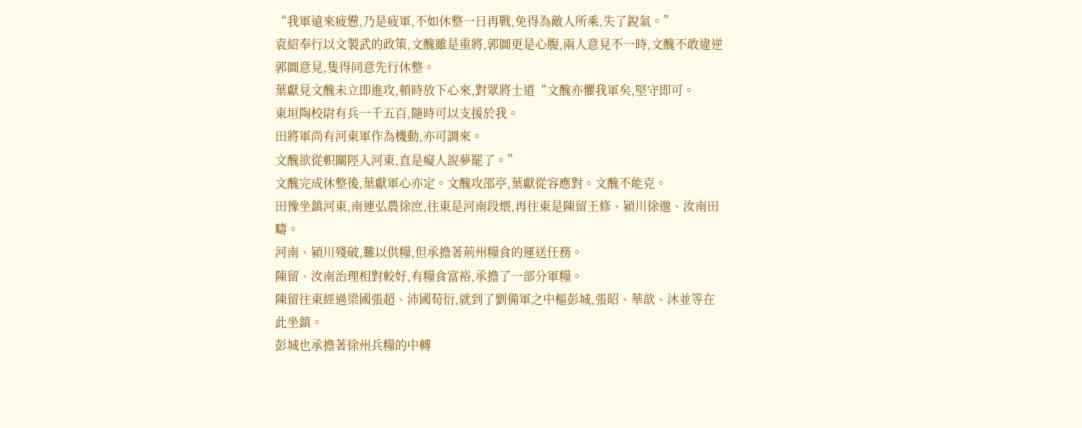“我軍遠來疲憊,乃是疲軍,不如休整一日再戰,免得為敵人所乘,失了銳氣。”
袁紹奉行以文製武的政策,文醜雖是重將,郭圖更是心腹,兩人意見不一時,文醜不敢違逆郭圖意見,隻得同意先行休整。
葉獻見文醜未立即進攻,頓時放下心來,對眾將士道“文醜亦懼我軍矣,堅守即可。
東垣陶校尉有兵一千五百,隨時可以支援於我。
田將軍尚有河東軍作為機動,亦可調來。
文醜欲從軹關陘入河東,直是癡人說夢罷了。”
文醜完成休整後,葉獻軍心亦定。文醜攻邵亭,葉獻從容應對。文醜不能克。
田豫坐鎮河東,南連弘農徐庶,往東是河南段煨,再往東是陳留王修、潁川徐邈、汝南田疇。
河南、潁川殘破,難以供糧,但承擔著荊州糧食的運送任務。
陳留、汝南治理相對較好,有糧食富裕,承擔了一部分軍糧。
陳留往東經過梁國張超、沛國荀衍,就到了劉備軍之中樞彭城,張昭、華歆、沐並等在此坐鎮。
彭城也承擔著徐州兵糧的中轉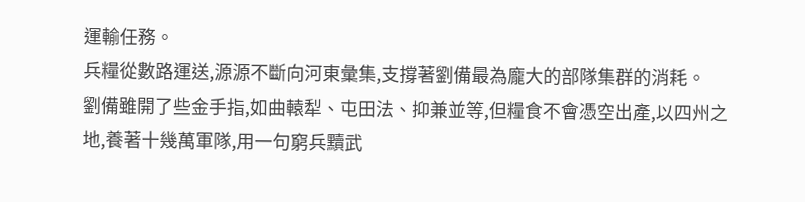運輸任務。
兵糧從數路運送,源源不斷向河東彙集,支撐著劉備最為龐大的部隊集群的消耗。
劉備雖開了些金手指,如曲轅犁、屯田法、抑兼並等,但糧食不會憑空出產,以四州之地,養著十幾萬軍隊,用一句窮兵黷武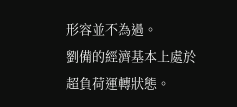形容並不為過。
劉備的經濟基本上處於超負荷運轉狀態。